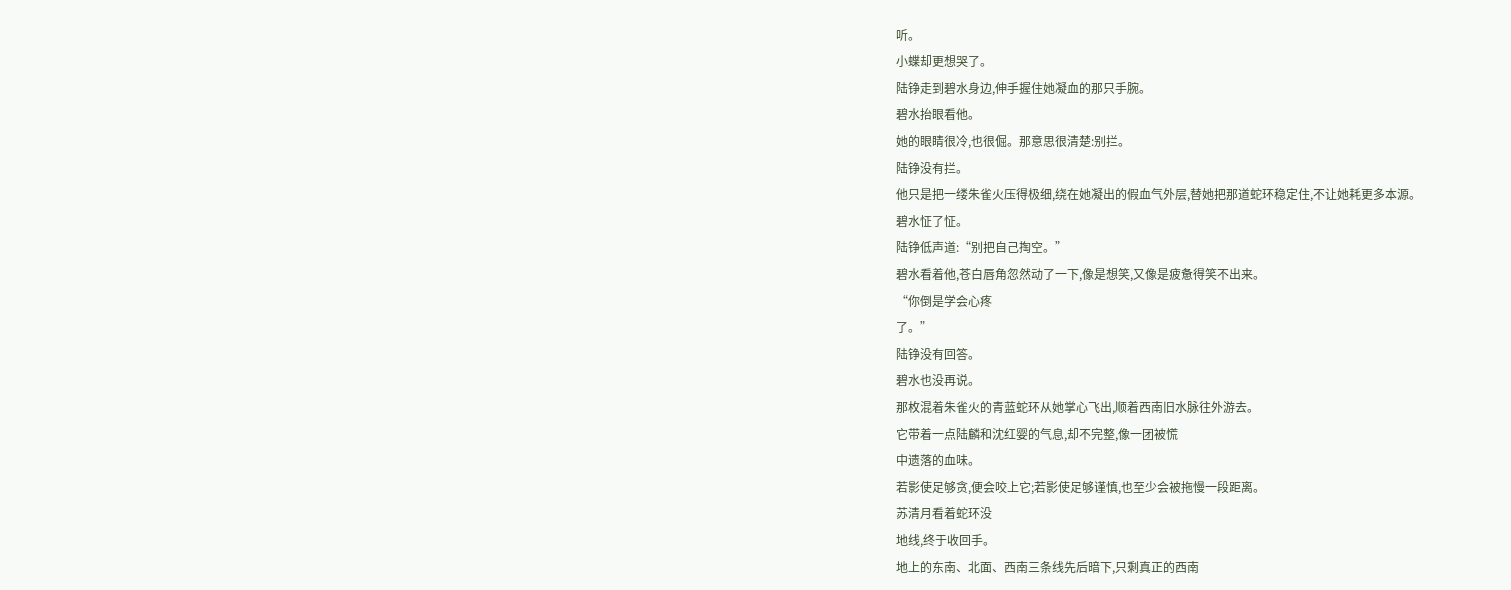听。
小蝶却更想哭了。
陆铮走到碧水身边,伸手握住她凝血的那只手腕。
碧水抬眼看他。
她的眼睛很冷,也很倔。那意思很清楚:别拦。
陆铮没有拦。
他只是把一缕朱雀火压得极细,绕在她凝出的假血气外层,替她把那道蛇环稳定住,不让她耗更多本源。
碧水怔了怔。
陆铮低声道:“别把自己掏空。”
碧水看着他,苍白唇角忽然动了一下,像是想笑,又像是疲惫得笑不出来。
“你倒是学会心疼
了。”
陆铮没有回答。
碧水也没再说。
那枚混着朱雀火的青蓝蛇环从她掌心飞出,顺着西南旧水脉往外游去。
它带着一点陆麟和沈红婴的气息,却不完整,像一团被慌
中遗落的血味。
若影使足够贪,便会咬上它;若影使足够谨慎,也至少会被拖慢一段距离。
苏清月看着蛇环没
地线,终于收回手。
地上的东南、北面、西南三条线先后暗下,只剩真正的西南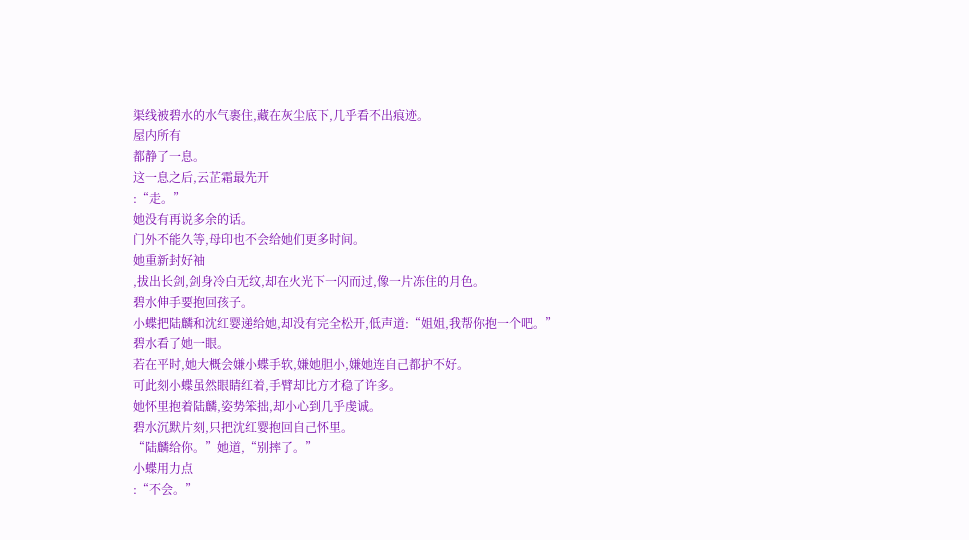渠线被碧水的水气裹住,藏在灰尘底下,几乎看不出痕迹。
屋内所有
都静了一息。
这一息之后,云芷霜最先开
:“走。”
她没有再说多余的话。
门外不能久等,母印也不会给她们更多时间。
她重新封好袖
,拔出长剑,剑身冷白无纹,却在火光下一闪而过,像一片冻住的月色。
碧水伸手要抱回孩子。
小蝶把陆麟和沈红婴递给她,却没有完全松开,低声道:“姐姐,我帮你抱一个吧。”
碧水看了她一眼。
若在平时,她大概会嫌小蝶手软,嫌她胆小,嫌她连自己都护不好。
可此刻小蝶虽然眼睛红着,手臂却比方才稳了许多。
她怀里抱着陆麟,姿势笨拙,却小心到几乎虔诚。
碧水沉默片刻,只把沈红婴抱回自己怀里。
“陆麟给你。”她道,“别摔了。”
小蝶用力点
:“不会。”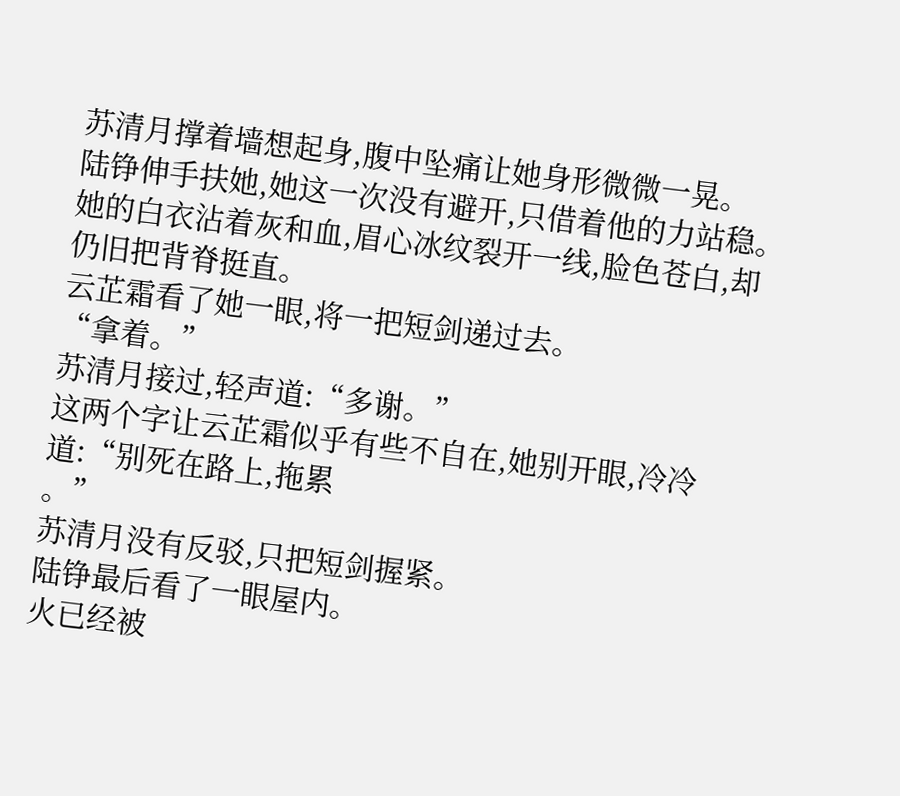苏清月撑着墙想起身,腹中坠痛让她身形微微一晃。
陆铮伸手扶她,她这一次没有避开,只借着他的力站稳。
她的白衣沾着灰和血,眉心冰纹裂开一线,脸色苍白,却仍旧把背脊挺直。
云芷霜看了她一眼,将一把短剑递过去。
“拿着。”
苏清月接过,轻声道:“多谢。”
这两个字让云芷霜似乎有些不自在,她别开眼,冷冷道:“别死在路上,拖累
。”
苏清月没有反驳,只把短剑握紧。
陆铮最后看了一眼屋内。
火已经被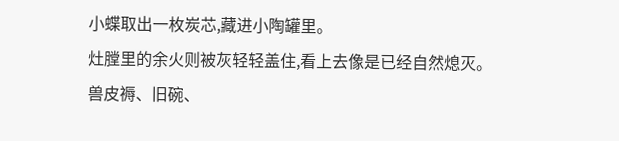小蝶取出一枚炭芯,藏进小陶罐里。
灶膛里的余火则被灰轻轻盖住,看上去像是已经自然熄灭。
兽皮褥、旧碗、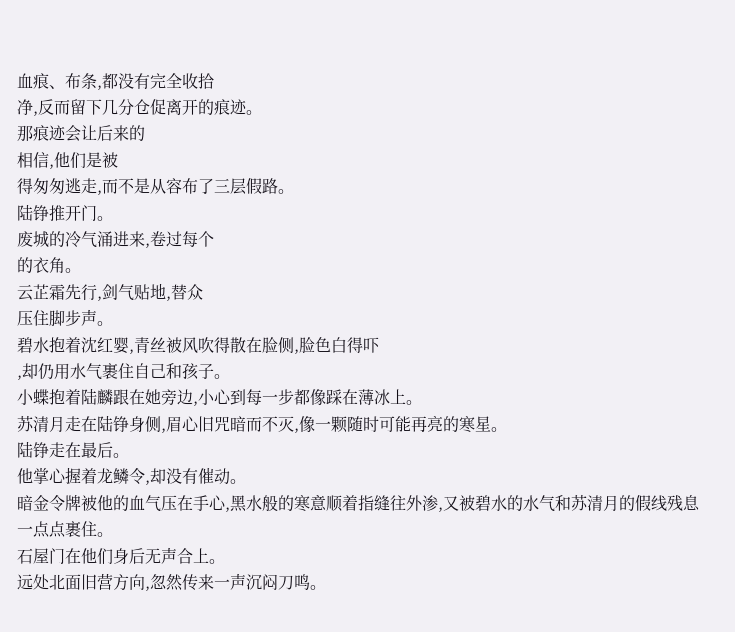血痕、布条,都没有完全收拾
净,反而留下几分仓促离开的痕迹。
那痕迹会让后来的
相信,他们是被
得匆匆逃走,而不是从容布了三层假路。
陆铮推开门。
废城的冷气涌进来,卷过每个
的衣角。
云芷霜先行,剑气贴地,替众
压住脚步声。
碧水抱着沈红婴,青丝被风吹得散在脸侧,脸色白得吓
,却仍用水气裹住自己和孩子。
小蝶抱着陆麟跟在她旁边,小心到每一步都像踩在薄冰上。
苏清月走在陆铮身侧,眉心旧咒暗而不灭,像一颗随时可能再亮的寒星。
陆铮走在最后。
他掌心握着龙鳞令,却没有催动。
暗金令牌被他的血气压在手心,黑水般的寒意顺着指缝往外渗,又被碧水的水气和苏清月的假线残息一点点裹住。
石屋门在他们身后无声合上。
远处北面旧营方向,忽然传来一声沉闷刀鸣。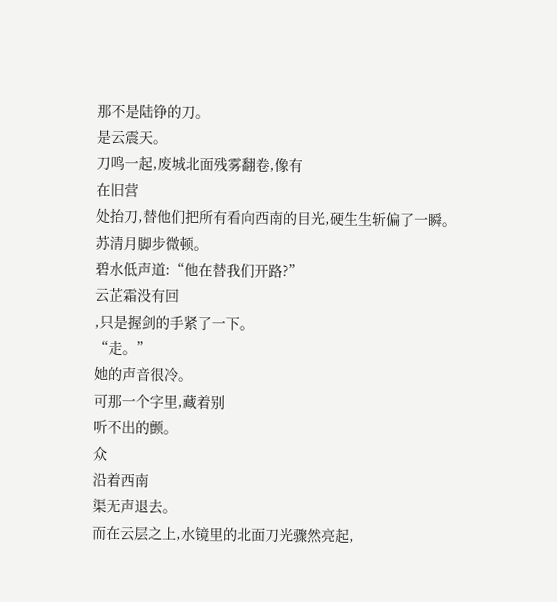那不是陆铮的刀。
是云震天。
刀鸣一起,废城北面残雾翻卷,像有
在旧营
处抬刀,替他们把所有看向西南的目光,硬生生斩偏了一瞬。
苏清月脚步微顿。
碧水低声道:“他在替我们开路?”
云芷霜没有回
,只是握剑的手紧了一下。
“走。”
她的声音很冷。
可那一个字里,藏着别
听不出的颤。
众
沿着西南
渠无声退去。
而在云层之上,水镜里的北面刀光骤然亮起,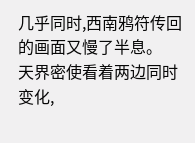几乎同时,西南鸦符传回的画面又慢了半息。
天界密使看着两边同时变化,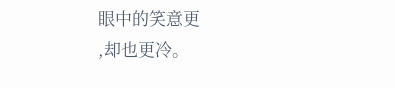眼中的笑意更
,却也更冷。